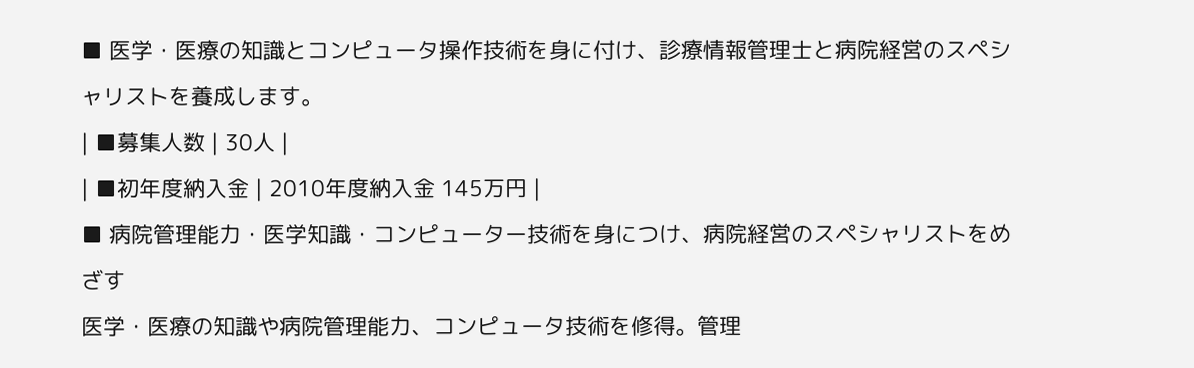■ 医学・医療の知識とコンピュータ操作技術を身に付け、診療情報管理士と病院経営のスペシャリストを養成します。
| ■募集人数 | 30人 |
| ■初年度納入金 | 2010年度納入金 145万円 |
■ 病院管理能力・医学知識・コンピューター技術を身につけ、病院経営のスペシャリストをめざす
医学・医療の知識や病院管理能力、コンピュータ技術を修得。管理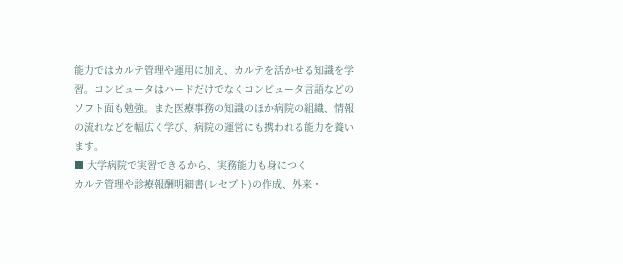能力ではカルテ管理や運用に加え、カルテを活かせる知識を学習。コンピュータはハードだけでなくコンピュータ言語などのソフト面も勉強。また医療事務の知識のほか病院の組織、情報の流れなどを幅広く学び、病院の運営にも携われる能力を養います。
■ 大学病院で実習できるから、実務能力も身につく
カルテ管理や診療報酬明細書(レセプト)の作成、外来・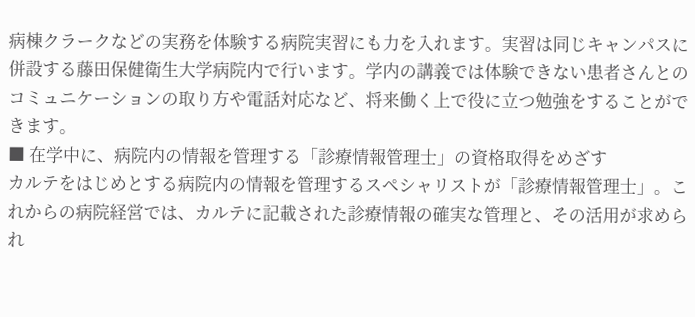病棟クラークなどの実務を体験する病院実習にも力を入れます。実習は同じキャンパスに併設する藤田保健衛生大学病院内で行います。学内の講義では体験できない患者さんとのコミュニケーションの取り方や電話対応など、将来働く上で役に立つ勉強をすることができます。
■ 在学中に、病院内の情報を管理する「診療情報管理士」の資格取得をめざす
カルテをはじめとする病院内の情報を管理するスペシャリストが「診療情報管理士」。これからの病院経営では、カルテに記載された診療情報の確実な管理と、その活用が求められ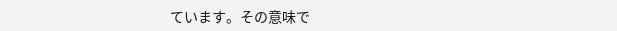ています。その意味で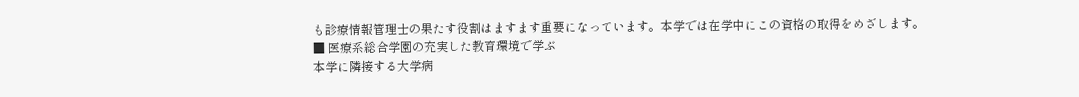も診療情報管理士の果たす役割はますます重要になっています。本学では在学中にこの資格の取得をめざします。
■ 医療系総合学園の充実した教育環境で学ぶ
本学に隣接する大学病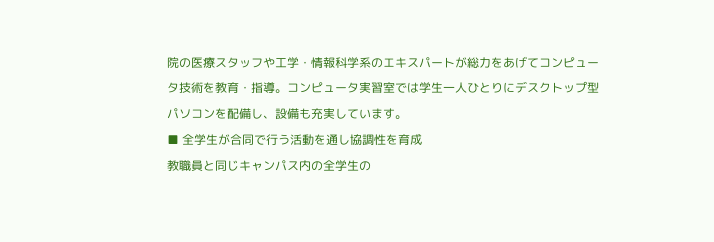院の医療スタッフや工学・情報科学系のエキスパートが総力をあげてコンピュータ技術を教育・指導。コンピュータ実習室では学生一人ひとりにデスクトップ型パソコンを配備し、設備も充実しています。
■ 全学生が合同で行う活動を通し協調性を育成
教職員と同じキャンパス内の全学生の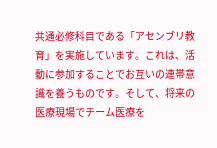共通必修科目である「アセンブリ教育」を実施しています。これは、活動に参加することでお互いの連帯意識を養うものです。そして、将来の医療現場でチーム医療を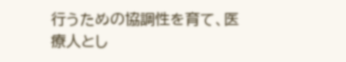行うための協調性を育て、医療人とし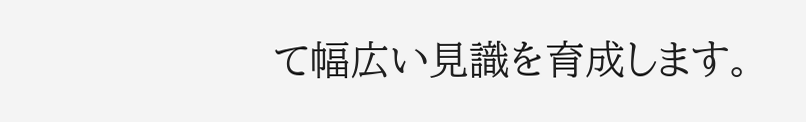て幅広い見識を育成します。